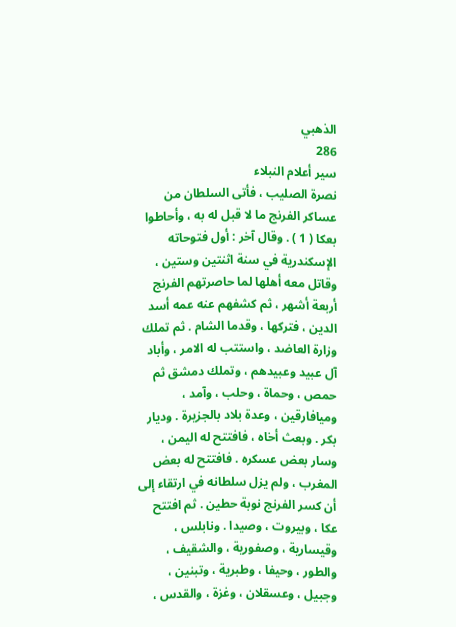الذهبي
286
سير أعلام النبلاء
نصرة الصليب ، فأتى السلطان من عساكر الفرنج ما لا قبل له به ، وأحاطوا بعكا ( 1 ) . وقال آخر : أول فتوحاته الإسكندرية في سنة اثنتين وستين ، وقاتل معه أهلها لما حاصرتهم الفرنج أربعة أشهر ، ثم كشفهم عنه عمه أسد الدين ، فتركها ، وقدما الشام . ثم تملك وزارة العاضد ، واستتب له الامر ، وأباد آل عبيد وعبيدهم ، وتملك دمشق ثم حمص ، وحماة ، وحلب ، وآمد ، وميافارقين ، وعدة بلاد بالجزيرة . وديار بكر . وبعث أخاه ، فافتتح له اليمن ، وسار بعض عسكره . فافتتح له بعض المغرب ، ولم يزل سلطانه في ارتقاء إلى أن كسر الفرنج نوبة حطين . ثم افتتح عكا ، وبيروت ، وصيدا . ونابلس ، وقيسارية ، وصفورية ، والشقيف ، والطور ، وحيفا ، وطبرية ، وتبنين ، وجبيل ، وعسقلان ، وغزة ، والقدس ،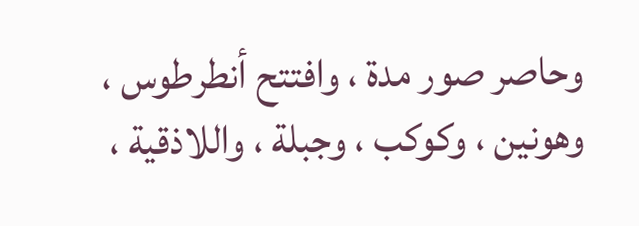وحاصر صور مدة ، وافتتح أنطرطوس ، وهونين ، وكوكب ، وجبلة ، واللاذقية ،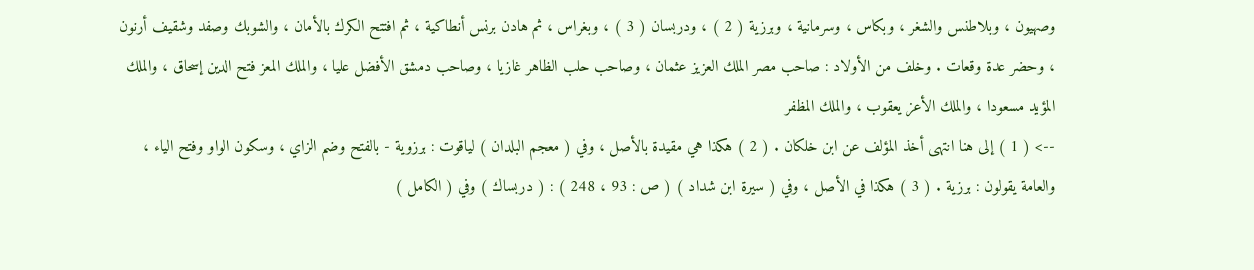وصهيون ، وبلاطنس والشغر ، وبكاس ، وسرمانية ، وبرزية ( 2 ) ، ودربسان ( 3 ) ، وبغراس ، ثم هادن برنس أنطاكية ، ثم افتتح الكرك بالأمان ، والشوبك وصفد وشقيف أرنون ، وحضر عدة وقعات . وخلف من الأولاد : صاحب مصر الملك العزيز عثمان ، وصاحب حلب الظاهر غازيا ، وصاحب دمشق الأفضل عليا ، والملك المعز فتح الدين إسحاق ، والملك المؤيد مسعودا ، والملك الأعز يعقوب ، والملك المظفر
--> ( 1 ) إلى هنا انتهى أخذ المؤلف عن ابن خلكان . ( 2 ) هكذا هي مقيدة بالأصل ، وفي ( معجم البلدان ) لياقوت : برزوية - بالفتح وضم الزاي ، وسكون الواو وفتح الياء ، والعامة يقولون : برزية . ( 3 ) هكذا في الأصل ، وفي ( سيرة ابن شداد ) ( ص : 93 ، 248 ) : ( دربساك ) وفي ( الكامل )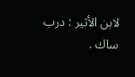لابن الأثير : درب ساك .